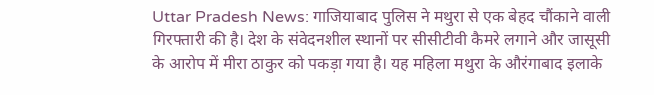Uttar Pradesh News: गाजियाबाद पुलिस ने मथुरा से एक बेहद चौंकाने वाली गिरफ्तारी की है। देश के संवेदनशील स्थानों पर सीसीटीवी कैमरे लगाने और जासूसी के आरोप में मीरा ठाकुर को पकड़ा गया है। यह महिला मथुरा के औरंगाबाद इलाके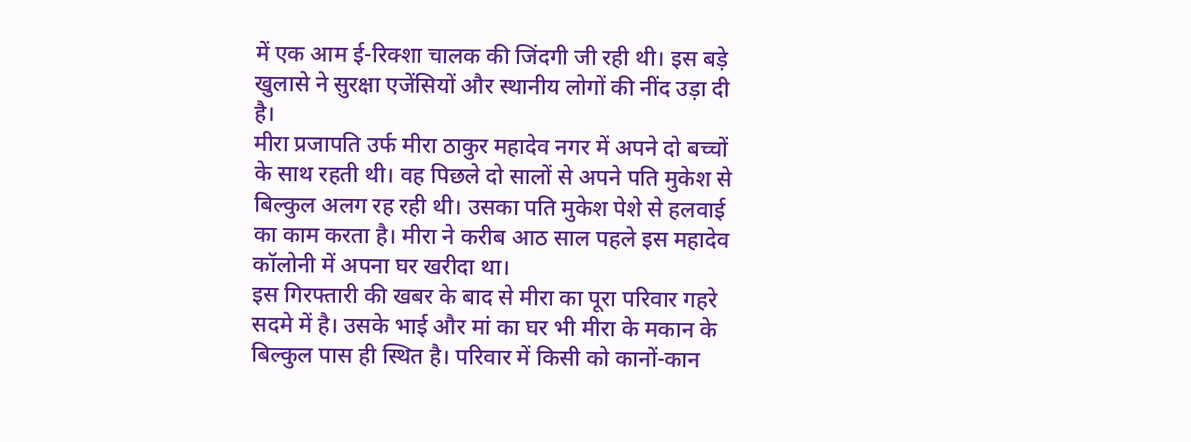में एक आम ई-रिक्शा चालक की जिंदगी जी रही थी। इस बड़े खुलासे ने सुरक्षा एजेंसियों और स्थानीय लोगों की नींद उड़ा दी है।
मीरा प्रजापति उर्फ मीरा ठाकुर महादेव नगर में अपने दो बच्चों के साथ रहती थी। वह पिछले दो सालों से अपने पति मुकेश से बिल्कुल अलग रह रही थी। उसका पति मुकेश पेशे से हलवाई का काम करता है। मीरा ने करीब आठ साल पहले इस महादेव कॉलोनी में अपना घर खरीदा था।
इस गिरफ्तारी की खबर के बाद से मीरा का पूरा परिवार गहरे सदमे में है। उसके भाई और मां का घर भी मीरा के मकान के बिल्कुल पास ही स्थित है। परिवार में किसी को कानों-कान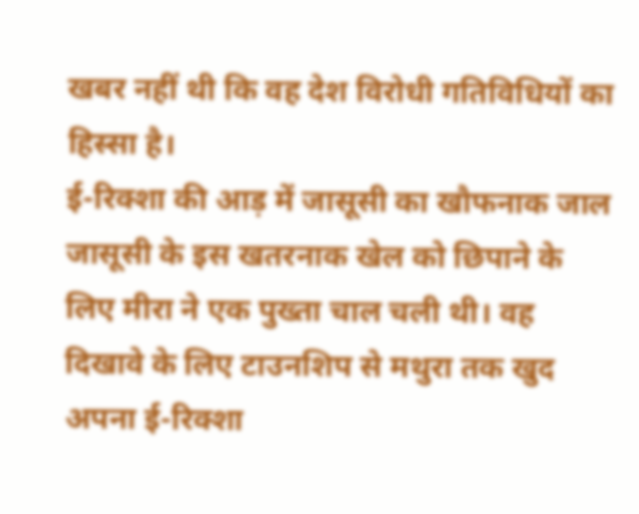खबर नहीं थी कि वह देश विरोधी गतिविधियों का हिस्सा है।
ई-रिक्शा की आड़ में जासूसी का खौफनाक जाल
जासूसी के इस खतरनाक खेल को छिपाने के लिए मीरा ने एक पुख्ता चाल चली थी। वह दिखावे के लिए टाउनशिप से मथुरा तक खुद अपना ई-रिक्शा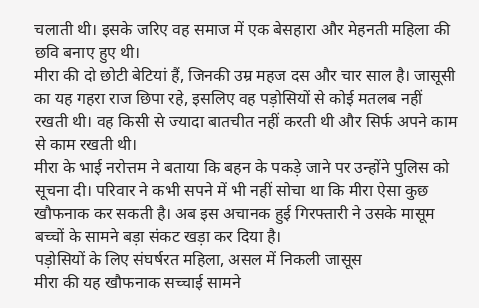चलाती थी। इसके जरिए वह समाज में एक बेसहारा और मेहनती महिला की छवि बनाए हुए थी।
मीरा की दो छोटी बेटियां हैं, जिनकी उम्र महज दस और चार साल है। जासूसी का यह गहरा राज छिपा रहे, इसलिए वह पड़ोसियों से कोई मतलब नहीं रखती थी। वह किसी से ज्यादा बातचीत नहीं करती थी और सिर्फ अपने काम से काम रखती थी।
मीरा के भाई नरोत्तम ने बताया कि बहन के पकड़े जाने पर उन्होंने पुलिस को सूचना दी। परिवार ने कभी सपने में भी नहीं सोचा था कि मीरा ऐसा कुछ खौफनाक कर सकती है। अब इस अचानक हुई गिरफ्तारी ने उसके मासूम बच्चों के सामने बड़ा संकट खड़ा कर दिया है।
पड़ोसियों के लिए संघर्षरत महिला, असल में निकली जासूस
मीरा की यह खौफनाक सच्चाई सामने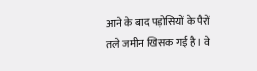आने के बाद पड़ोसियों के पैरों तले जमीन खिसक गई है। वे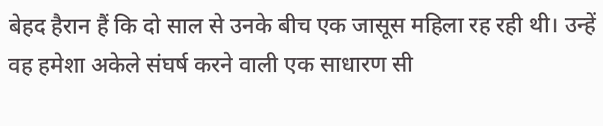बेहद हैरान हैं कि दो साल से उनके बीच एक जासूस महिला रह रही थी। उन्हें वह हमेशा अकेले संघर्ष करने वाली एक साधारण सी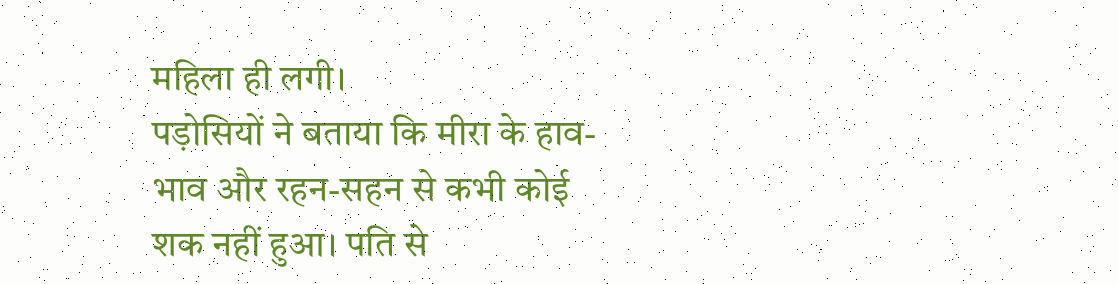महिला ही लगी।
पड़ोसियों ने बताया कि मीरा के हाव-भाव और रहन-सहन से कभी कोई शक नहीं हुआ। पति से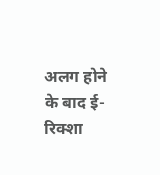अलग होने के बाद ई-रिक्शा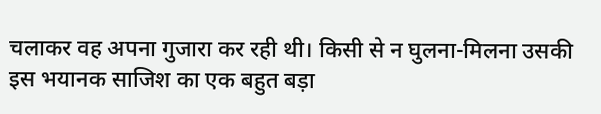चलाकर वह अपना गुजारा कर रही थी। किसी से न घुलना-मिलना उसकी इस भयानक साजिश का एक बहुत बड़ा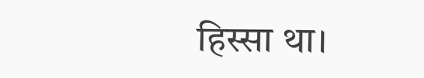हिस्सा था।